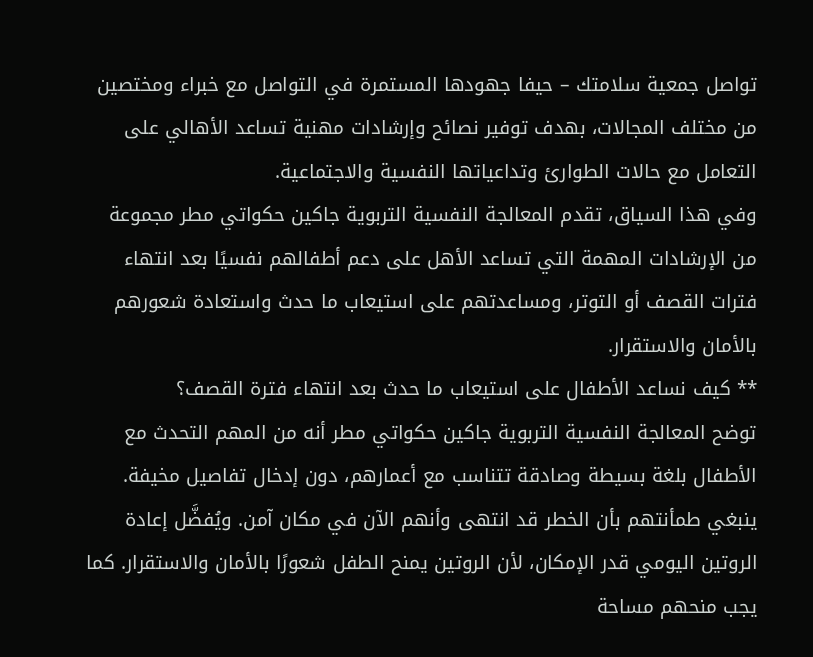تواصل جمعية سلامتك – حيفا جهودها المستمرة في التواصل مع خبراء ومختصين من مختلف المجالات، بهدف توفير نصائح وإرشادات مهنية تساعد الأهالي على التعامل مع حالات الطوارئ وتداعياتها النفسية والاجتماعية.
وفي هذا السياق، تقدم المعالجة النفسية التربوية جاكين حكواتي مطر مجموعة من الإرشادات المهمة التي تساعد الأهل على دعم أطفالهم نفسيًا بعد انتهاء فترات القصف أو التوتر، ومساعدتهم على استيعاب ما حدث واستعادة شعورهم بالأمان والاستقرار.
** كيف نساعد الأطفال على استيعاب ما حدث بعد انتهاء فترة القصف؟
توضح المعالجة النفسية التربوية جاكين حكواتي مطر أنه من المهم التحدث مع الأطفال بلغة بسيطة وصادقة تتناسب مع أعمارهم، دون إدخال تفاصيل مخيفة. ينبغي طمأنتهم بأن الخطر قد انتهى وأنهم الآن في مكان آمن. ويُفضَّل إعادة الروتين اليومي قدر الإمكان، لأن الروتين يمنح الطفل شعورًا بالأمان والاستقرار. كما يجب منحهم مساحة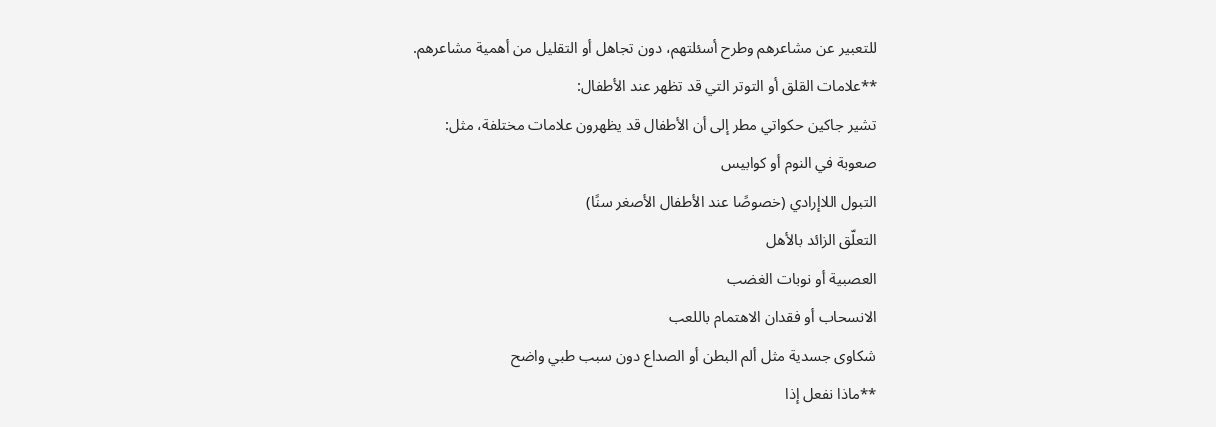للتعبير عن مشاعرهم وطرح أسئلتهم، دون تجاهل أو التقليل من أهمية مشاعرهم.
**علامات القلق أو التوتر التي قد تظهر عند الأطفال:
تشير جاكين حكواتي مطر إلى أن الأطفال قد يظهرون علامات مختلفة، مثل:
صعوبة في النوم أو كوابيس
التبول اللاإرادي (خصوصًا عند الأطفال الأصغر سنًا)
التعلّق الزائد بالأهل
العصبية أو نوبات الغضب
الانسحاب أو فقدان الاهتمام باللعب
شكاوى جسدية مثل ألم البطن أو الصداع دون سبب طبي واضح
**ماذا نفعل إذا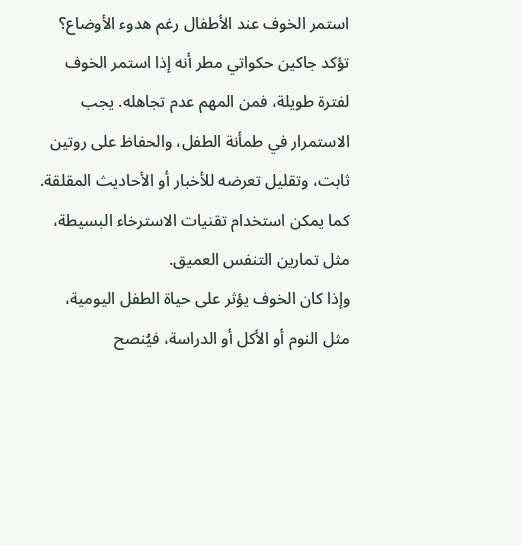استمر الخوف عند الأطفال رغم هدوء الأوضاع؟
تؤكد جاكين حكواتي مطر أنه إذا استمر الخوف لفترة طويلة، فمن المهم عدم تجاهله. يجب الاستمرار في طمأنة الطفل، والحفاظ على روتين ثابت، وتقليل تعرضه للأخبار أو الأحاديث المقلقة. كما يمكن استخدام تقنيات الاسترخاء البسيطة، مثل تمارين التنفس العميق.
وإذا كان الخوف يؤثر على حياة الطفل اليومية، مثل النوم أو الأكل أو الدراسة، فيُنصح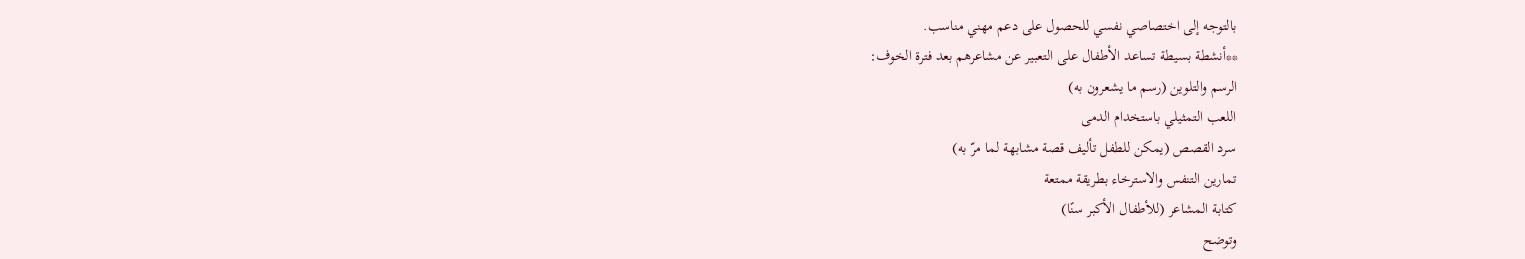بالتوجه إلى اختصاصي نفسي للحصول على دعم مهني مناسب.
**أنشطة بسيطة تساعد الأطفال على التعبير عن مشاعرهم بعد فترة الخوف:
الرسم والتلوين (رسم ما يشعرون به)
اللعب التمثيلي باستخدام الدمى
سرد القصص (يمكن للطفل تأليف قصة مشابهة لما مرّ به)
تمارين التنفس والاسترخاء بطريقة ممتعة
كتابة المشاعر (للأطفال الأكبر سنًا)
وتوضح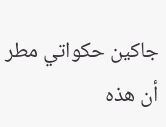جاكين حكواتي مطر أن هذه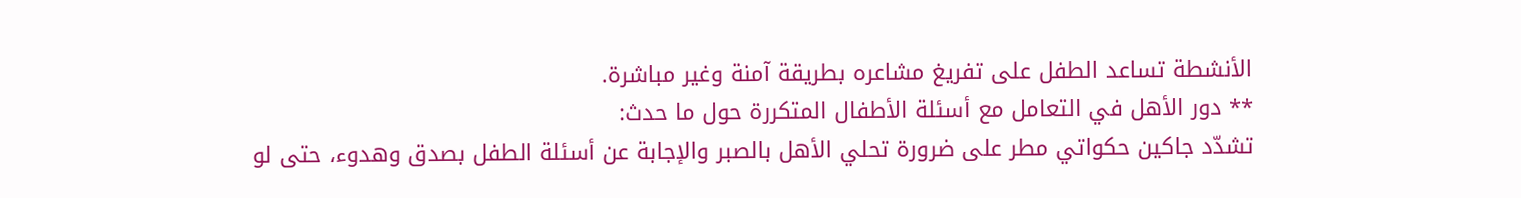الأنشطة تساعد الطفل على تفريغ مشاعره بطريقة آمنة وغير مباشرة.
** دور الأهل في التعامل مع أسئلة الأطفال المتكررة حول ما حدث:
تشدّد جاكين حكواتي مطر على ضرورة تحلي الأهل بالصبر والإجابة عن أسئلة الطفل بصدق وهدوء، حتى لو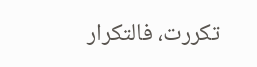تكررت، فالتكرار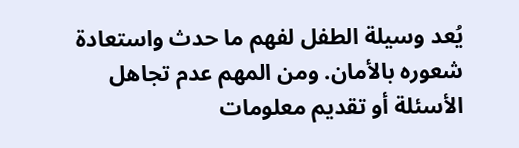يُعد وسيلة الطفل لفهم ما حدث واستعادة شعوره بالأمان. ومن المهم عدم تجاهل الأسئلة أو تقديم معلومات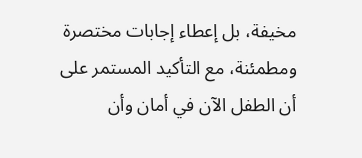مخيفة، بل إعطاء إجابات مختصرة ومطمئنة، مع التأكيد المستمر على أن الطفل الآن في أمان وأن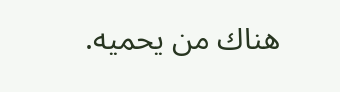هناك من يحميه.